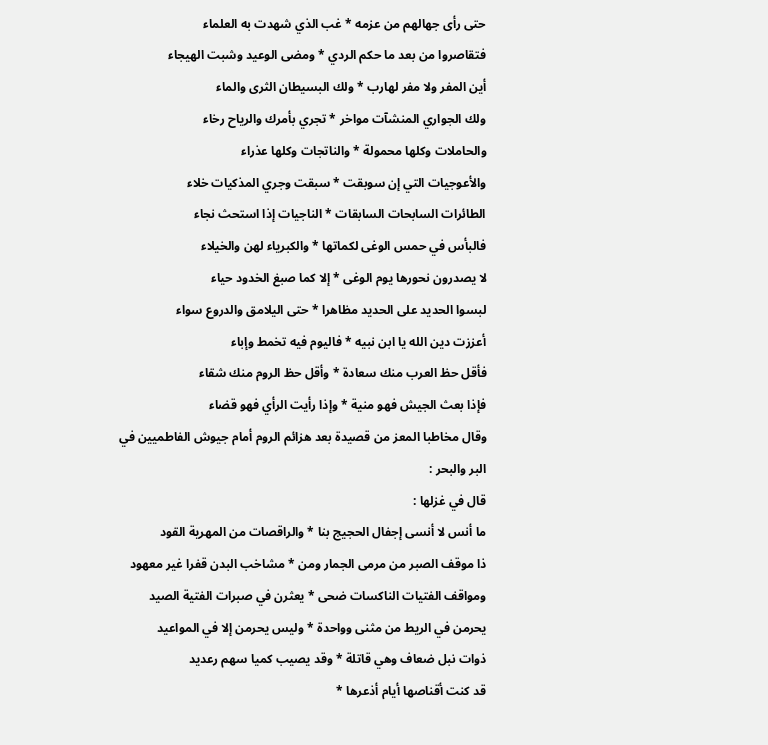حتى رأى جهالهم من عزمه * غب الذي شهدت به العلماء
فتقاصروا من بعد ما حكم الردي * ومضى الوعيد وشبت الهيجاء
أين المفر ولا مفر لهارب * ولك البسيطان الثرى والماء
ولك الجواري المنشآت مواخر * تجري بأمرك والرياح رخاء
والحاملات وكلها محمولة * والناتجات وكلها عذراء
والأعوجيات التي إن سوبقت * سبقت وجري المذكيات خلاء
الطائرات السابحات السابقات * الناجيات إذا استحث نجاء
فالبأس في حمس الوغى لكماتها * والكبرياء لهن والخيلاء
لا يصدرون نحورها يوم الوغى * إلا كما صبغ الخدود حياء
لبسوا الحديد على الحديد مظاهرا * حتى اليلامق والدروع سواء
أعززت دين الله يا ابن نبيه * فاليوم فيه تخمط وإباء
فأقل حظ العرب منك سعادة * وأقل حظ الروم منك شقاء
فإذا بعث الجيش فهو منية * وإذا رأيت الرأي فهو قضاء
وقال مخاطبا المعز من قصيدة بعد هزائم الروم أمام جيوش الفاطميين في
البر والبحر :
قال في غزلها :
ما أنس لا أنسى إجفال الحجيج بنا * والراقصات من المهرية القود
ذا موقف الصبر من مرمى الجمار ومن * مشاخب البدن قفرا غير معهود
ومواقف الفتيات الناكسات ضحى * يعثرن في صبرات الفتية الصيد
يحرمن في الريط من مثنى وواحدة * وليس يحرمن إلا في المواعيد
ذوات نبل ضعاف وهي قاتلة * وقد يصيب كميا سهم رعديد
قد كنت أقناصها أيام أذعرها *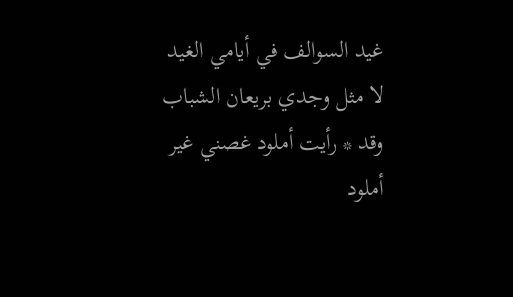غيد السوالف في أيامي الغيد
لا مثل وجدي بريعان الشباب وقد * رأيت أملود غصني غير أملود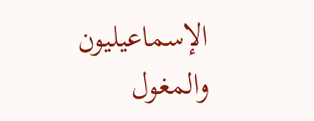الإسماعيليون والمغول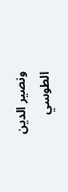ونصير الدين الطوسي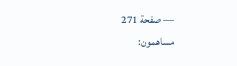— صفحة 271
مساهمون: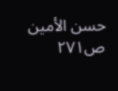حسن الأمين
ص٢٧١